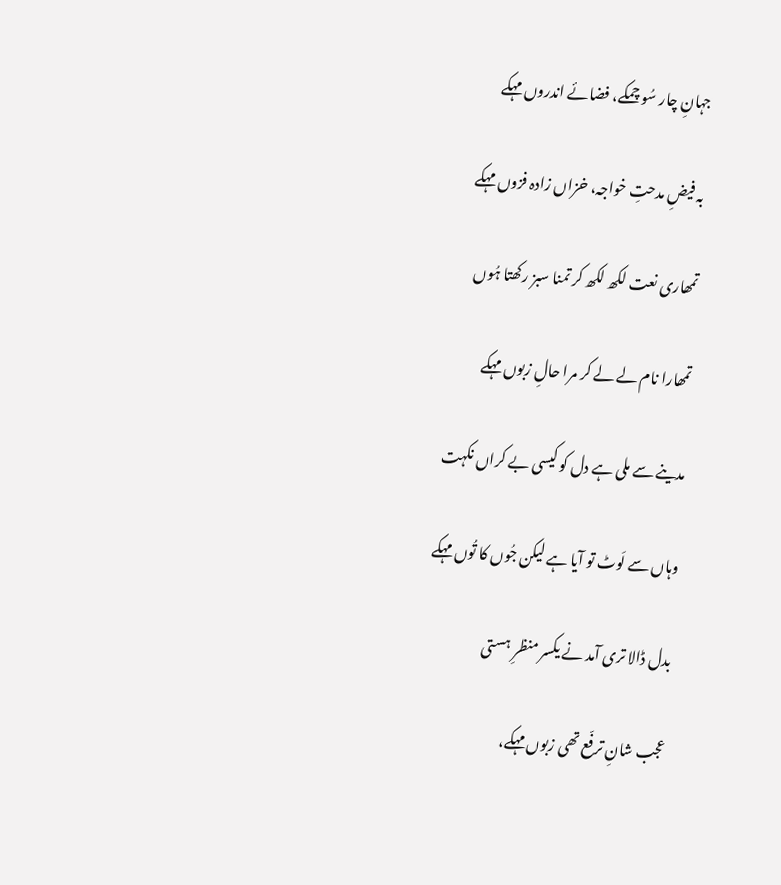جہانِ چار سُو چمکے، فضائے اندروں مہکے

بہ فیضِ مدحتِ خواجہ، خزاں زادہ فزوں مہکے

تمھاری نعت لکھ لکھ کر تمنا سبز رکھتا ہُوں

تمھارا نام لے لے کر مرا حالِ زبوں مہکے

مدینے سے ملی ہے دل کو کیسی بے کراں نکہت

وہاں سے لَوٹ تو آیا ہے لیکن جُوں کا تُوں مہکے

بدل ڈالا تری آمد نے یکسر منظرِ ہستی

عجب شانِ ترفّع تھی زبوں مہکے،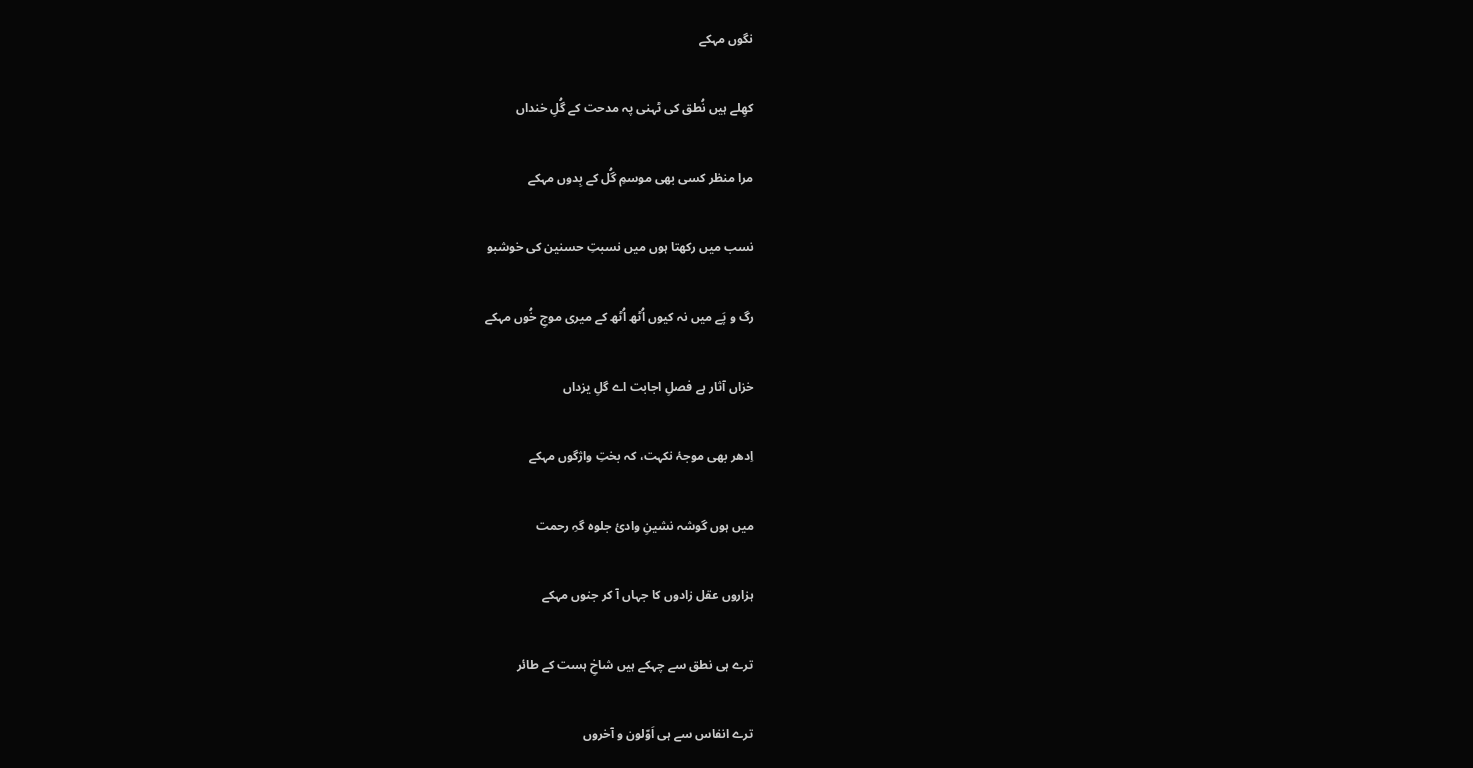نگوں مہکے

کھِلے ہیں نُطق کی ٹہنی پہ مدحت کے گُلِ خنداں

مرا منظر کسی بھی موسمِ گُل کے بِدوں مہکے

نسب میں رکھتا ہوں میں نسبتِ حسنین کی خوشبو

رگ و پَے میں نہ کیوں اُٹھ اُٹھ کے میری موجِ خُوں مہکے

خزاں آثار ہے فصلِ اجابت اے گلِ یزداں

اِدھر بھی موجۂ نکہت، کہ بختِ واژگوں مہکے

میں ہوں گوشہ نشینِ وادیٔ جلوہ گہِ رحمت

ہزاروں عقل زادوں کا جہاں آ کر جنوں مہکے

ترے ہی نطق سے چہکے ہیں شاخِ ہست کے طائر

ترے انفاس سے ہی اَوّلون و آخروں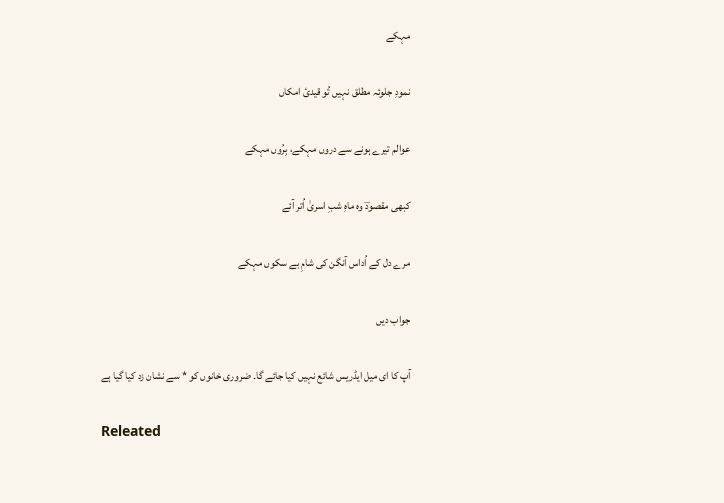مہکے

نمودِ جلوئہ مطلق نہیں تُو قیدیٔ امکاں

عوالم تیرے ہونے سے دروں مہکے، بِرُوں مہکے

کبھی مقصودؔ وہ ماہِ شبِ اسریٰ اُتر آئے

مرے دل کے اُداس آنگن کی شامِ بے سکوں مہکے

جواب دیں

آپ کا ای میل ایڈریس شائع نہیں کیا جائے گا۔ ضروری خانوں کو * سے نشان زد کیا گیا ہے

Releated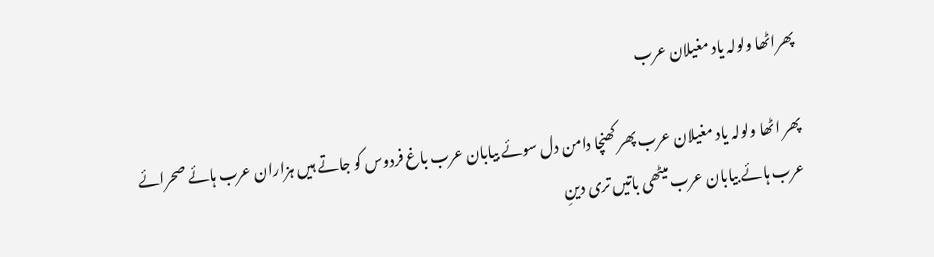پھراٹھا ولولہ یاد مغیلان عرب

پھر اٹھا ولولہ یاد مغیلان عرب پھر کھنچا دامن دل سوئے بیابان عرب باغ فردوس کو جاتے ہیں ہزاران عرب ہائے صحرائے عرب ہائے بیابان عرب میٹھی باتیں تری دینِ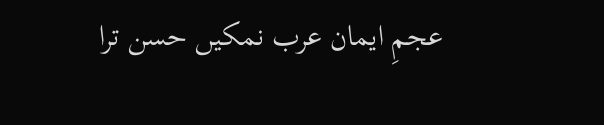عجمِ ایمان عرب نمکیں حسن ترا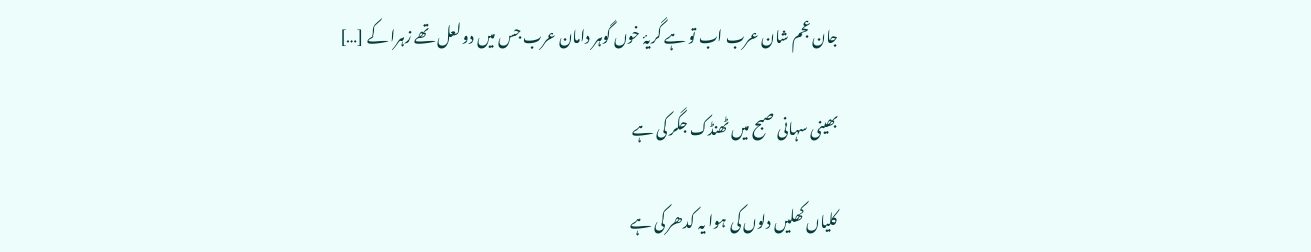جان عجم شان عرب اب تو ہے گریۂ خوں گوہر دامان عرب جس میں دو لعل تھے زہرا کے […]

بھینی سہانی صبح میں ٹھنڈک جگر کی ہے

کلیاں کھلیں دلوں کی ہوا یہ کدھر کی ہے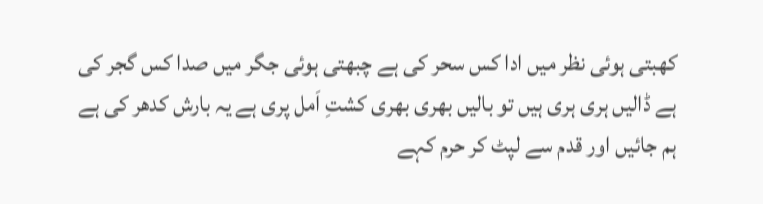کھبتی ہوئی نظر میں ادا کس سحر کی ہے چبھتی ہوئی جگر میں صدا کس گجر کی ہے ڈالیں ہری ہری ہیں تو بالیں بھری بھری کشتِ اَمل پری ہے یہ بارش کدھر کی ہے ہم جائیں اور قدم سے لپٹ کر حرم کہے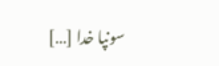سونپا خدا […]